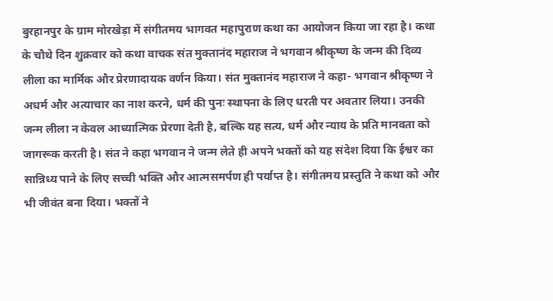बुरहानपुर के ग्राम मोरखेड़ा में संगीतमय भागवत महापुराण कथा का आयोजन किया जा रहा है। कथा के चौथे दिन शुक्रवार को कथा वाचक संत मुक्तानंद महाराज ने भगवान श्रीकृष्ण के जन्म की दिव्य लीला का मार्मिक और प्रेरणादायक वर्णन किया। संत मुक्तानंद महाराज ने कहा- भगवान श्रीकृष्ण ने अधर्म और अत्याचार का नाश करने, धर्म की पुनः स्थापना के लिए धरती पर अवतार लिया। उनकी जन्म लीला न केवल आध्यात्मिक प्रेरणा देती है, बल्कि यह सत्य, धर्म और न्याय के प्रति मानवता को जागरूक करती है। संत ने कहा भगवान ने जन्म लेते ही अपने भक्तों को यह संदेश दिया कि ईश्वर का सान्निध्य पाने के लिए सच्ची भक्ति और आत्मसमर्पण ही पर्याप्त है। संगीतमय प्रस्तुति ने कथा को और भी जीवंत बना दिया। भक्तों ने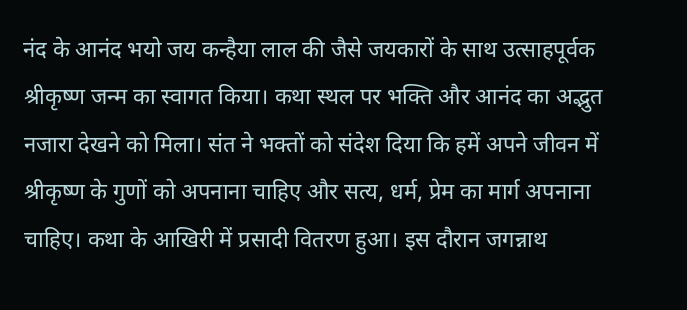नंद के आनंद भयो जय कन्हैया लाल की जैसे जयकारों के साथ उत्साहपूर्वक श्रीकृष्ण जन्म का स्वागत किया। कथा स्थल पर भक्ति और आनंद का अद्भुत नजारा देखने को मिला। संत ने भक्तों को संदेश दिया कि हमें अपने जीवन में श्रीकृष्ण के गुणों को अपनाना चाहिए और सत्य, धर्म, प्रेम का मार्ग अपनाना चाहिए। कथा के आखिरी में प्रसादी वितरण हुआ। इस दौरान जगन्नाथ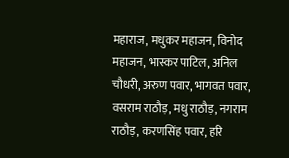महाराज, मधुकर महाजन, विनोद महाजन, भास्कर पाटिल, अनिल चौधरी, अरुण पवार, भागवत पवार, वसराम राठौड़, मधु राठौड़, नगराम राठौड़, करणसिंह पवार, हरि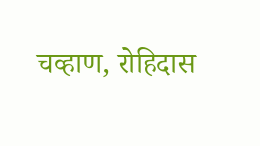चव्हाण, रोहिदास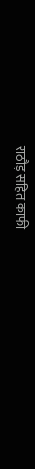राठौड़ सहित काफी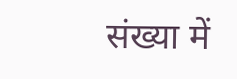संख्या में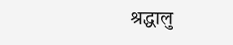श्रद्धालु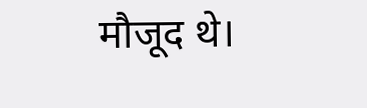मौजूद थे।